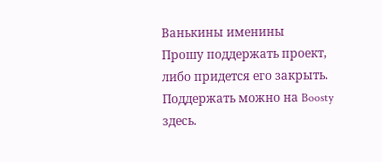Ванькины именины
Прошу поддержать проект, либо придется его закрыть. Поддержать можно на Boosty здесь.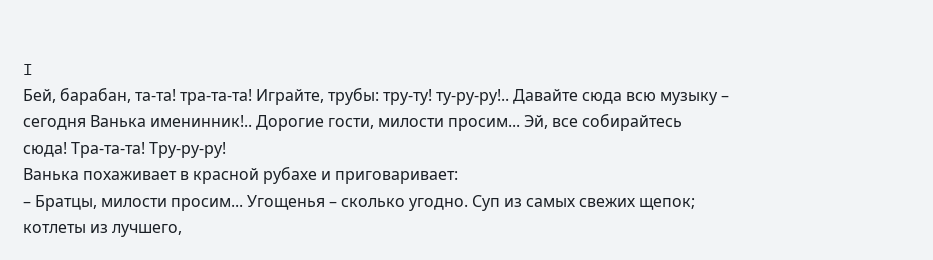I
Бей, барабан, та-та! тра-та-та! Играйте, трубы: тру-ту! ту-ру-ру!.. Давайте сюда всю музыку – сегодня Ванька именинник!.. Дорогие гости, милости просим... Эй, все собирайтесь сюда! Тра-та-та! Тру-ру-ру!
Ванька похаживает в красной рубахе и приговаривает:
– Братцы, милости просим... Угощенья – сколько угодно. Суп из самых свежих щепок; котлеты из лучшего,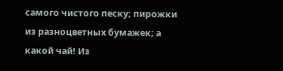самого чистого песку; пирожки из разноцветных бумажек; а какой чай! Из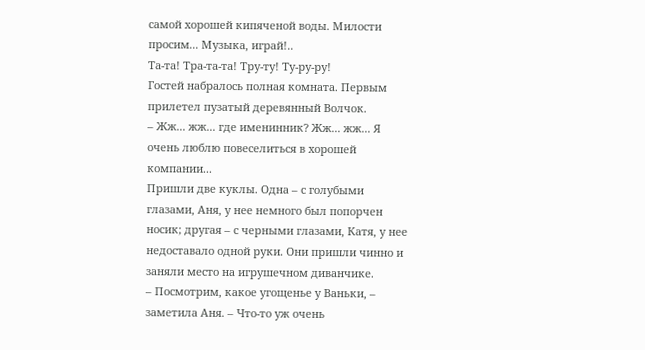самой хорошей кипяченой воды. Милости просим... Музыка, играй!..
Та-та! Тра-та-та! Тру-ту! Ту-ру-ру!
Гостей набралось полная комната. Первым прилетел пузатый деревянный Волчок.
– Жж... жж... где именинник? Жж... жж... Я очень люблю повеселиться в хорошей компании...
Пришли две куклы. Одна – с голубыми глазами, Аня, у нее немного был попорчен носик; другая – с черными глазами, Катя, у нее недоставало одной руки. Они пришли чинно и заняли место на игрушечном диванчике.
– Посмотрим, какое угощенье у Ваньки, – заметила Аня. – Что-то уж очень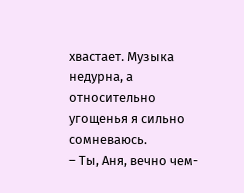хвастает. Музыка недурна, а относительно угощенья я сильно сомневаюсь.
– Ты, Аня, вечно чем-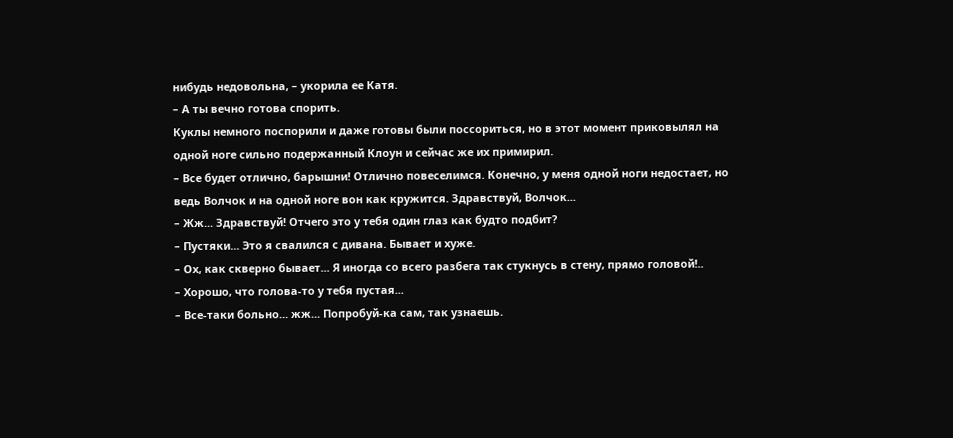нибудь недовольна, – укорила ее Катя.
– А ты вечно готова спорить.
Куклы немного поспорили и даже готовы были поссориться, но в этот момент приковылял на одной ноге сильно подержанный Клоун и сейчас же их примирил.
– Все будет отлично, барышни! Отлично повеселимся. Конечно, у меня одной ноги недостает, но ведь Волчок и на одной ноге вон как кружится. Здравствуй, Волчок...
– Жж... Здравствуй! Отчего это у тебя один глаз как будто подбит?
– Пустяки... Это я свалился с дивана. Бывает и хуже.
– Ох, как скверно бывает... Я иногда со всего разбега так стукнусь в стену, прямо головой!..
– Хорошо, что голова-то у тебя пустая...
– Все-таки больно... жж... Попробуй-ка сам, так узнаешь.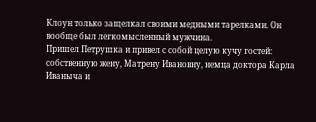Клоун только защелкал своими медными тарелками. Он вообще был легкомысленный мужчина.
Пришел Петрушка и привел с собой целую кучу гостей: собственную жену, Матрену Ивановну, немца доктора Карла Иваныча и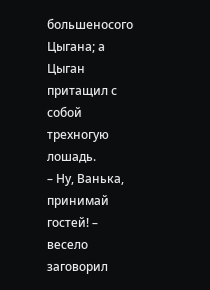большеносого Цыгана; а Цыган притащил с собой трехногую лошадь.
– Ну, Ванька, принимай гостей! – весело заговорил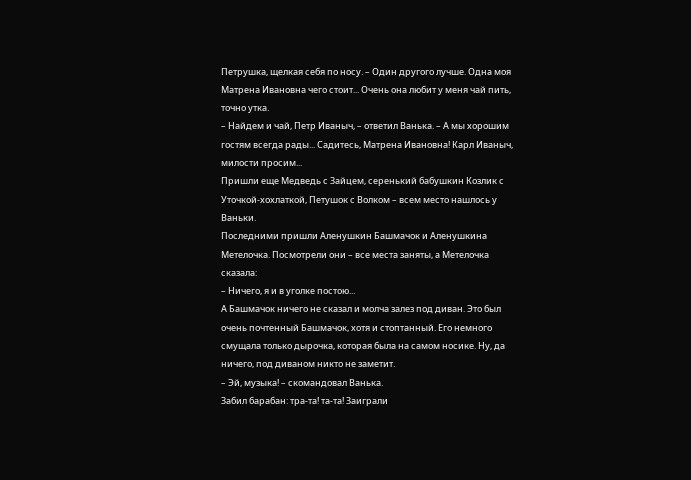Петрушка, щелкая себя по носу. – Один другого лучше. Одна моя Матрена Ивановна чего стоит... Очень она любит у меня чай пить, точно утка.
– Найдем и чай, Петр Иваныч, – ответил Ванька. – А мы хорошим гостям всегда рады... Садитесь, Матрена Ивановна! Карл Иваныч, милости просим...
Пришли еще Медведь с Зайцем, серенький бабушкин Козлик с Уточкой-хохлаткой, Петушок с Волком – всем место нашлось у Ваньки.
Последними пришли Аленушкин Башмачок и Аленушкина Метелочка. Посмотрели они – все места заняты, а Метелочка сказала:
– Ничего, я и в уголке постою...
А Башмачок ничего не сказал и молча залез под диван. Это был очень почтенный Башмачок, хотя и стоптанный. Его немного смущала только дырочка, которая была на самом носике. Ну, да ничего, под диваном никто не заметит.
– Эй, музыка! – скомандовал Ванька.
Забил барабан: тра-та! та-та! Заиграли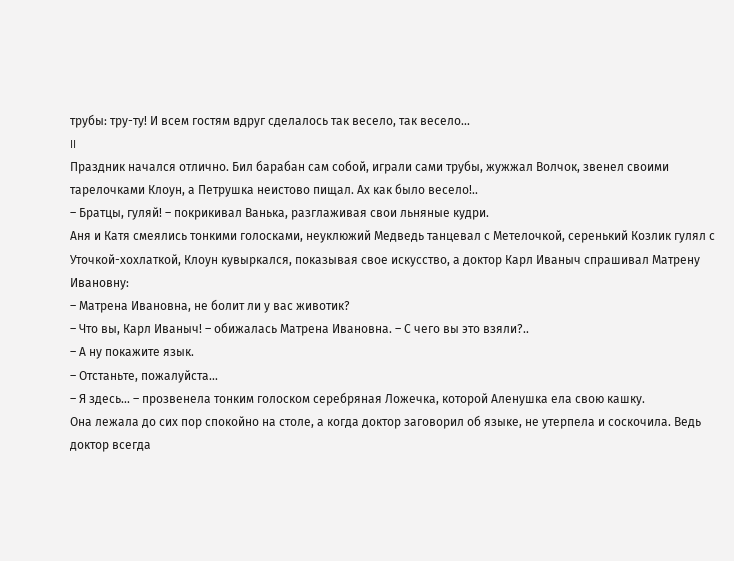трубы: тру-ту! И всем гостям вдруг сделалось так весело, так весело...
II
Праздник начался отлично. Бил барабан сам собой, играли сами трубы, жужжал Волчок, звенел своими тарелочками Клоун, а Петрушка неистово пищал. Ах как было весело!..
– Братцы, гуляй! – покрикивал Ванька, разглаживая свои льняные кудри.
Аня и Катя смеялись тонкими голосками, неуклюжий Медведь танцевал с Метелочкой, серенький Козлик гулял с Уточкой-хохлаткой, Клоун кувыркался, показывая свое искусство, а доктор Карл Иваныч спрашивал Матрену Ивановну:
– Матрена Ивановна, не болит ли у вас животик?
– Что вы, Карл Иваныч! – обижалась Матрена Ивановна. – С чего вы это взяли?..
– А ну покажите язык.
– Отстаньте, пожалуйста...
– Я здесь... – прозвенела тонким голоском серебряная Ложечка, которой Аленушка ела свою кашку.
Она лежала до сих пор спокойно на столе, а когда доктор заговорил об языке, не утерпела и соскочила. Ведь доктор всегда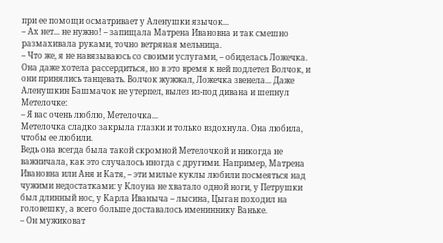при ее помощи осматривает у Аленушки язычок...
– Ах нет... не нужно! – запищала Матрена Ивановна и так смешно размахивала руками, точно ветряная мельница.
– Что же, я не навязываюсь со своими услугами, – обиделась Ложечка.
Она даже хотела рассердиться, но в это время к ней подлетел Волчок, и они принялись танцевать. Волчок жужжал, Ложечка звенела... Даже Аленушкин Башмачок не утерпел, вылез из-под дивана и шепнул Метелочке:
– Я вас очень люблю, Метелочка...
Метелочка сладко закрыла глазки и только вздохнула. Она любила, чтобы ее любили.
Ведь она всегда была такой скромной Метелочкой и никогда не важничала, как это случалось иногда с другими. Например, Матрена Ивановна или Аня и Катя, – эти милые куклы любили посмеяться над чужими недостатками: у Клоуна не хватало одной ноги, у Петрушки был длинный нос, у Карла Иваныча – лысина, Цыган походил на головешку, а всего больше доставалось имениннику Ваньке.
– Он мужиковат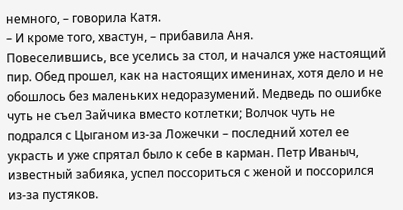немного, – говорила Катя.
– И кроме того, хвастун, – прибавила Аня.
Повеселившись, все уселись за стол, и начался уже настоящий пир. Обед прошел, как на настоящих именинах, хотя дело и не обошлось без маленьких недоразумений. Медведь по ошибке чуть не съел Зайчика вместо котлетки; Волчок чуть не подрался с Цыганом из-за Ложечки – последний хотел ее украсть и уже спрятал было к себе в карман. Петр Иваныч, известный забияка, успел поссориться с женой и поссорился из-за пустяков.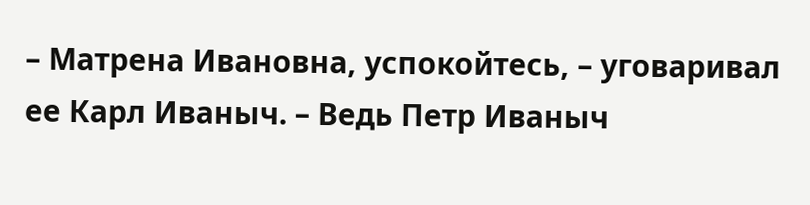– Матрена Ивановна, успокойтесь, – уговаривал ее Карл Иваныч. – Ведь Петр Иваныч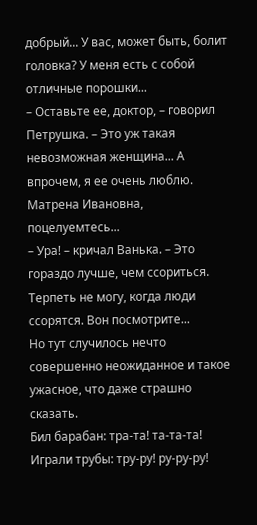добрый... У вас, может быть, болит головка? У меня есть с собой отличные порошки...
– Оставьте ее, доктор, – говорил Петрушка. – Это уж такая невозможная женщина... А впрочем, я ее очень люблю. Матрена Ивановна, поцелуемтесь...
– Ура! – кричал Ванька. – Это гораздо лучше, чем ссориться. Терпеть не могу, когда люди ссорятся. Вон посмотрите...
Но тут случилось нечто совершенно неожиданное и такое ужасное, что даже страшно сказать.
Бил барабан: тра-та! та-та-та! Играли трубы: тру-ру! ру-ру-ру!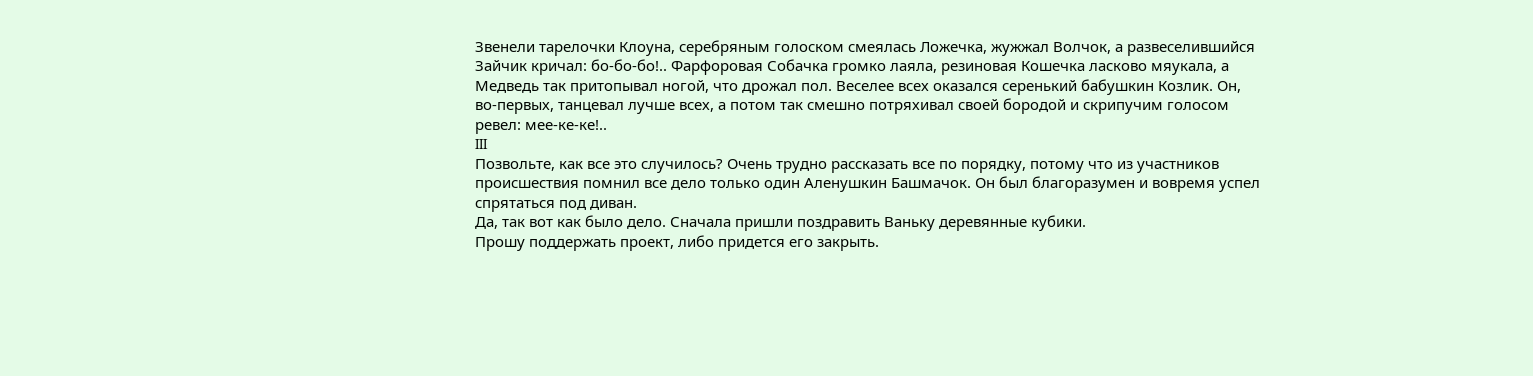Звенели тарелочки Клоуна, серебряным голоском смеялась Ложечка, жужжал Волчок, а развеселившийся Зайчик кричал: бо-бо-бо!.. Фарфоровая Собачка громко лаяла, резиновая Кошечка ласково мяукала, а Медведь так притопывал ногой, что дрожал пол. Веселее всех оказался серенький бабушкин Козлик. Он, во-первых, танцевал лучше всех, а потом так смешно потряхивал своей бородой и скрипучим голосом ревел: мее-ке-ке!..
III
Позвольте, как все это случилось? Очень трудно рассказать все по порядку, потому что из участников происшествия помнил все дело только один Аленушкин Башмачок. Он был благоразумен и вовремя успел спрятаться под диван.
Да, так вот как было дело. Сначала пришли поздравить Ваньку деревянные кубики.
Прошу поддержать проект, либо придется его закрыть.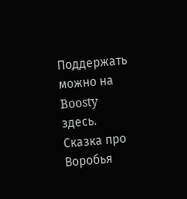Поддержать можно на Boosty здесь.
Сказка про Воробья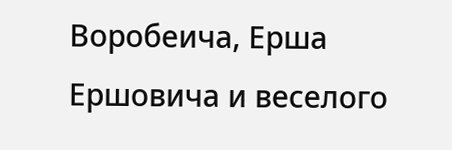Воробеича, Ерша Ершовича и веселого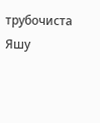трубочиста Яшу